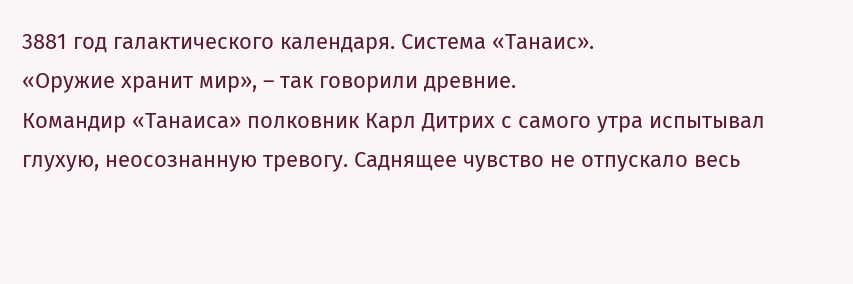3881 год галактического календаря. Система «Танаис».
«Оружие хранит мир», – так говорили древние.
Командир «Танаиса» полковник Карл Дитрих с самого утра испытывал глухую, неосознанную тревогу. Саднящее чувство не отпускало весь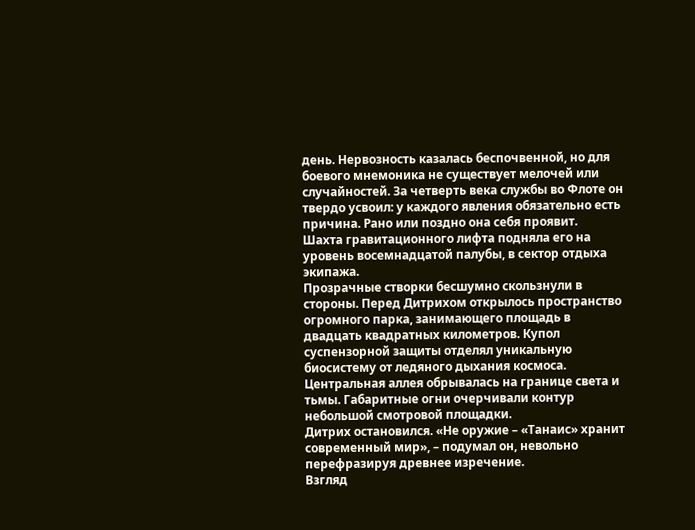день. Нервозность казалась беспочвенной, но для боевого мнемоника не существует мелочей или случайностей. За четверть века службы во Флоте он твердо усвоил: у каждого явления обязательно есть причина. Рано или поздно она себя проявит.
Шахта гравитационного лифта подняла его на уровень восемнадцатой палубы, в сектор отдыха экипажа.
Прозрачные створки бесшумно скользнули в стороны. Перед Дитрихом открылось пространство огромного парка, занимающего площадь в двадцать квадратных километров. Купол суспензорной защиты отделял уникальную биосистему от ледяного дыхания космоса.
Центральная аллея обрывалась на границе света и тьмы. Габаритные огни очерчивали контур небольшой смотровой площадки.
Дитрих остановился. «Не оружие – «Танаис» хранит современный мир», – подумал он, невольно перефразируя древнее изречение.
Взгляд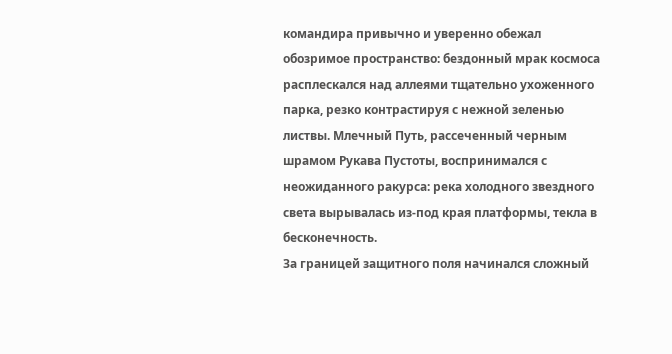командира привычно и уверенно обежал обозримое пространство: бездонный мрак космоса расплескался над аллеями тщательно ухоженного парка, резко контрастируя с нежной зеленью листвы. Млечный Путь, рассеченный черным шрамом Рукава Пустоты, воспринимался с неожиданного ракурса: река холодного звездного света вырывалась из-под края платформы, текла в бесконечность.
За границей защитного поля начинался сложный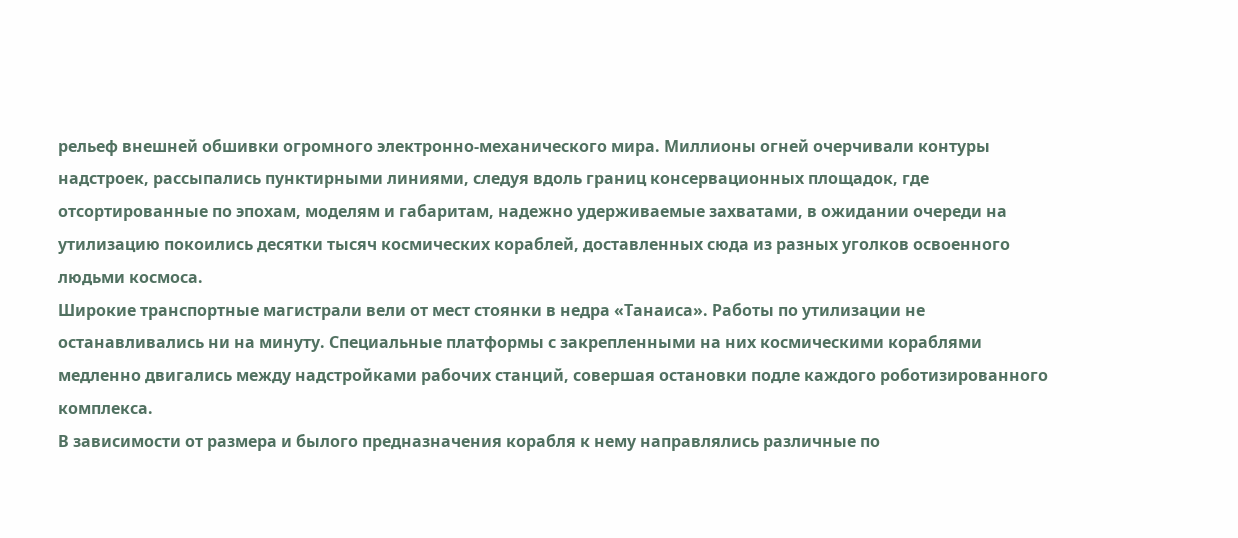рельеф внешней обшивки огромного электронно-механического мира. Миллионы огней очерчивали контуры надстроек, рассыпались пунктирными линиями, следуя вдоль границ консервационных площадок, где отсортированные по эпохам, моделям и габаритам, надежно удерживаемые захватами, в ожидании очереди на утилизацию покоились десятки тысяч космических кораблей, доставленных сюда из разных уголков освоенного людьми космоса.
Широкие транспортные магистрали вели от мест стоянки в недра «Танаиса». Работы по утилизации не останавливались ни на минуту. Специальные платформы с закрепленными на них космическими кораблями медленно двигались между надстройками рабочих станций, совершая остановки подле каждого роботизированного комплекса.
В зависимости от размера и былого предназначения корабля к нему направлялись различные по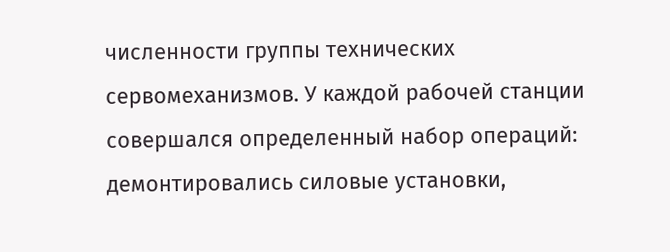численности группы технических сервомеханизмов. У каждой рабочей станции совершался определенный набор операций: демонтировались силовые установки,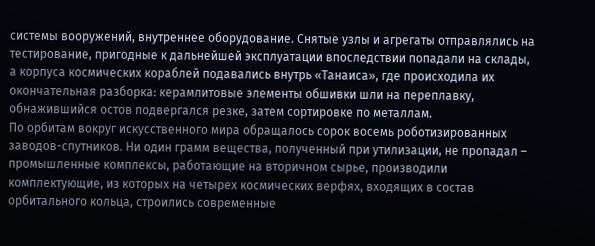системы вооружений, внутреннее оборудование. Снятые узлы и агрегаты отправлялись на тестирование, пригодные к дальнейшей эксплуатации впоследствии попадали на склады, а корпуса космических кораблей подавались внутрь «Танаиса», где происходила их окончательная разборка: керамлитовые элементы обшивки шли на переплавку, обнажившийся остов подвергался резке, затем сортировке по металлам.
По орбитам вокруг искусственного мира обращалось сорок восемь роботизированных заводов-спутников. Ни один грамм вещества, полученный при утилизации, не пропадал – промышленные комплексы, работающие на вторичном сырье, производили комплектующие, из которых на четырех космических верфях, входящих в состав орбитального кольца, строились современные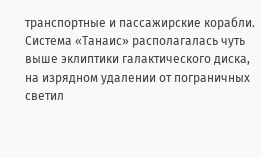транспортные и пассажирские корабли.
Система «Танаис» располагалась чуть выше эклиптики галактического диска, на изрядном удалении от пограничных светил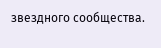звездного сообщества.